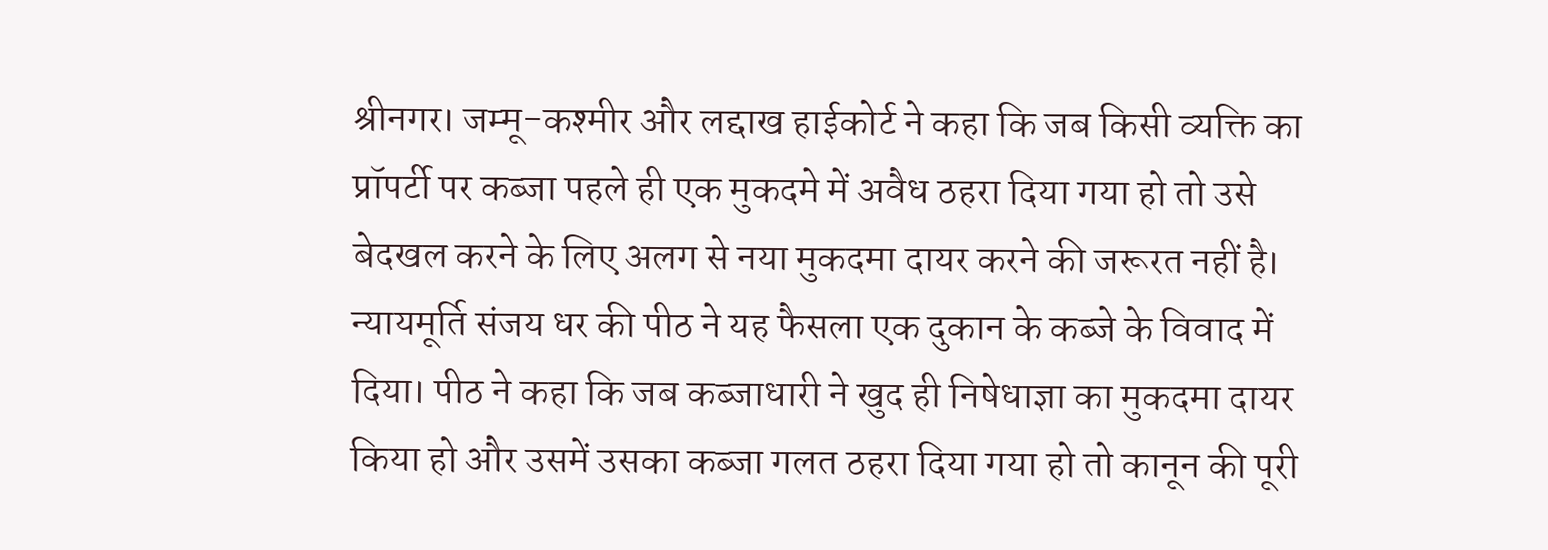श्रीनगर। जम्मू-कश्मीर और लद्दाख हाईकोर्ट ने कहा कि जब किसी व्यक्ति का प्रॉपर्टी पर कब्जा पहले ही एक मुकदमे में अवैध ठहरा दिया गया हो तो उसे बेदखल करने के लिए अलग से नया मुकदमा दायर करने की जरूरत नहीं है।
न्यायमूर्ति संजय धर की पीठ ने यह फैसला एक दुकान के कब्जे के विवाद में दिया। पीठ ने कहा कि जब कब्जाधारी ने खुद ही निषेधाज्ञा का मुकदमा दायर किया हो और उसमें उसका कब्जा गलत ठहरा दिया गया हो तो कानून की पूरी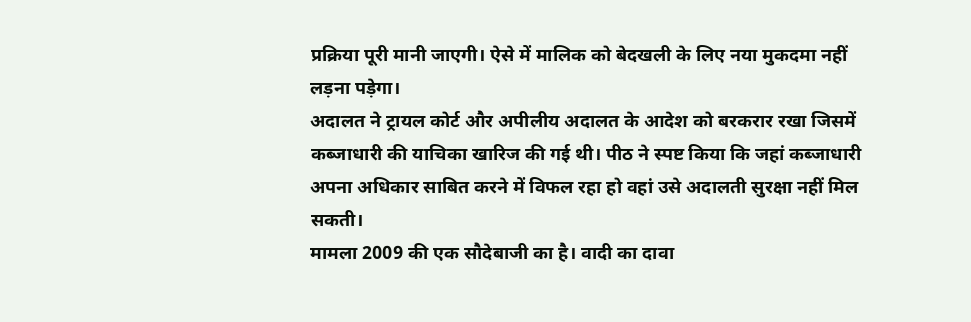प्रक्रिया पूरी मानी जाएगी। ऐसे में मालिक को बेदखली के लिए नया मुकदमा नहीं लड़ना पड़ेगा।
अदालत ने ट्रायल कोर्ट और अपीलीय अदालत के आदेश को बरकरार रखा जिसमें कब्जाधारी की याचिका खारिज की गई थी। पीठ ने स्पष्ट किया कि जहां कब्जाधारी अपना अधिकार साबित करने में विफल रहा हो वहां उसे अदालती सुरक्षा नहीं मिल सकती।
मामला 2009 की एक सौदेबाजी का है। वादी का दावा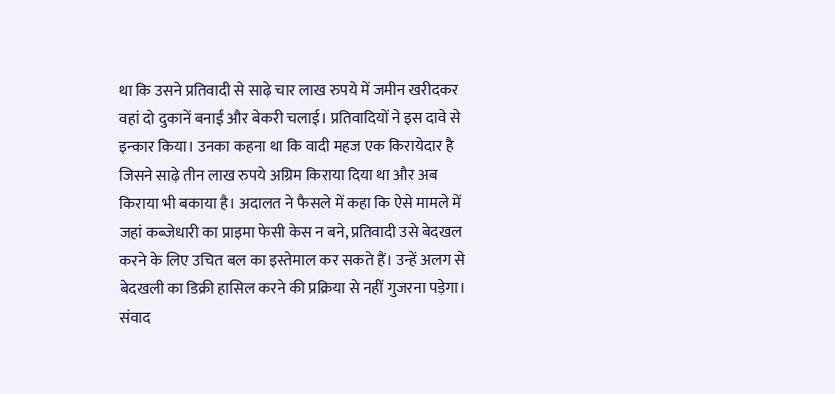था कि उसने प्रतिवादी से साढ़े चार लाख रुपये में जमीन खरीदकर वहां दो दुकानें बनाईं और बेकरी चलाई। प्रतिवादियों ने इस दावे से इन्कार किया। उनका कहना था कि वादी महज एक किरायेदार है जिसने साढ़े तीन लाख रुपये अग्रिम किराया दिया था और अब किराया भी बकाया है। अदालत ने फैसले में कहा कि ऐसे मामले में जहां कब्जेधारी का प्राइमा फेसी केस न बने, प्रतिवादी उसे बेदखल करने के लिए उचित बल का इस्तेमाल कर सकते हैं। उन्हें अलग से बेदखली का डिक्री हासिल करने की प्रक्रिया से नहीं गुजरना पड़ेगा। संवाद